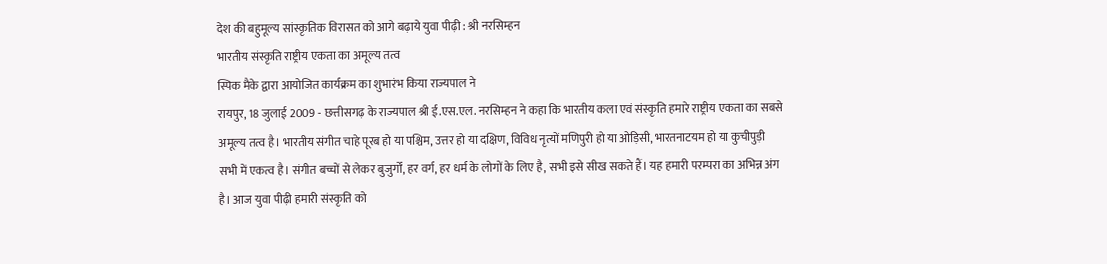देश की बहुमूल्य सांस्कृतिक विरासत को आगे बढ़ाये युवा पीढ़ी : श्री नरसिम्हन
भारतीय संस्कृति राष्ट्रीय एकता का अमूल्य तत्व
स्पिक मैके द्वारा आयोजित कार्यक्रम का शुभारंभ किया राज्यपाल ने
रायपुर, 18 जुलाई 2009 - छत्तीसगढ़ के राज्यपाल श्री ई.एस.एल. नरसिम्हन ने कहा कि भारतीय कला एवं संस्कृति हमारे राष्ट्रीय एकता का सबसे अमूल्य तत्व है। भारतीय संगीत चाहे पूरब हो या पश्चिम, उत्तर हो या दक्षिण, विविध नृत्यों मणिपुरी हो या ओड़िसी, भारतनाटयम हो या कुचीपुड़ी सभी में एकत्व है। संगीत बच्चों से लेकर बुजुर्गों, हर वर्ग, हर धर्म के लोगों के लिए है, सभी इसे सीख सकते हैं। यह हमारी परम्परा का अभिन्न अंग है। आज युवा पीढ़ी हमारी संस्कृति को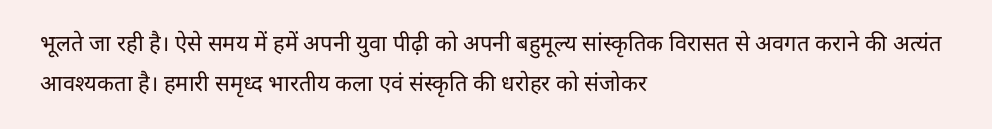भूलते जा रही है। ऐसे समय में हमें अपनी युवा पीढ़ी को अपनी बहुमूल्य सांस्कृतिक विरासत से अवगत कराने की अत्यंत आवश्यकता है। हमारी समृध्द भारतीय कला एवं संस्कृति की धरोहर को संजोकर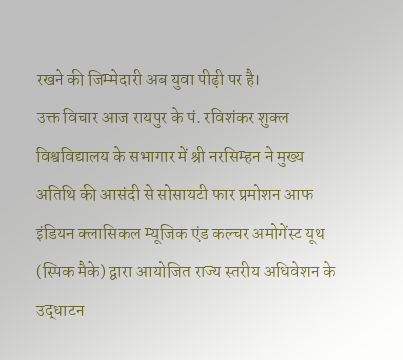रखने की जिम्मेदारी अब युवा पीढ़ी पर है।
उक्त विचार आज रायपुर के पं. रविशंकर शुक्ल विश्वविद्यालय के सभागार में श्री नरसिम्हन ने मुख्य अतिथि की आसंदी से सोसायटी फार प्रमोशन आफ इंडियन क्लासिकल म्यूजिक एंड कल्चर अमोगेंस्ट यूथ (स्पिक मैके) द्वारा आयोजित राज्य स्तरीय अधिवेशन के उद्धाटन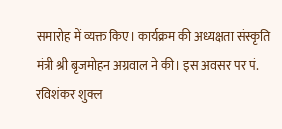समारोह में व्यक्त किए। कार्यक्रम की अध्यक्षता संस्कृति मंत्री श्री बृजमोहन अग्रवाल ने की। इस अवसर पर पं. रविशंकर शुक्ल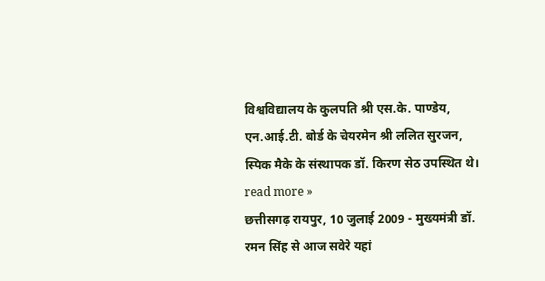विश्वविद्यालय के कुलपति श्री एस.के. पाण्डेय, एन.आई.टी. बोर्ड के चेयरमेन श्री ललित सुरजन, स्पिक मैके के संस्थापक डॉ. किरण सेठ उपस्थित थे। read more »
छत्तीसगढ़ रायपुर, 10 जुलाई 2009 - मुख्यमंत्री डॉ. रमन सिंह से आज सवेरे यहां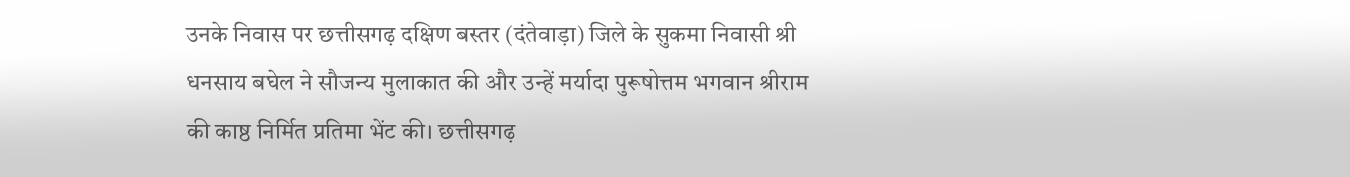उनके निवास पर छत्तीसगढ़ दक्षिण बस्तर (दंतेवाड़ा) जिले के सुकमा निवासी श्री धनसाय बघेल ने सौजन्य मुलाकात की और उन्हें मर्यादा पुरूषोत्तम भगवान श्रीराम की काष्ठ निर्मित प्रतिमा भेंट की। छत्तीसगढ़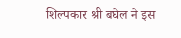शिल्पकार श्री बघेल ने इस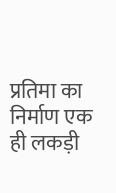प्रतिमा का निर्माण एक ही लकड़ी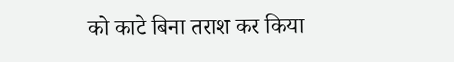को काटे बिना तराश कर किया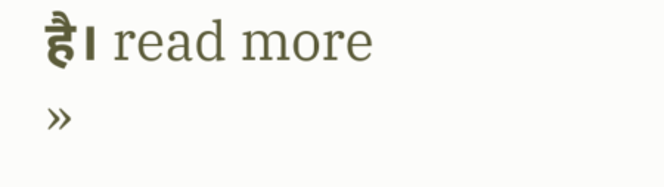है। read more »